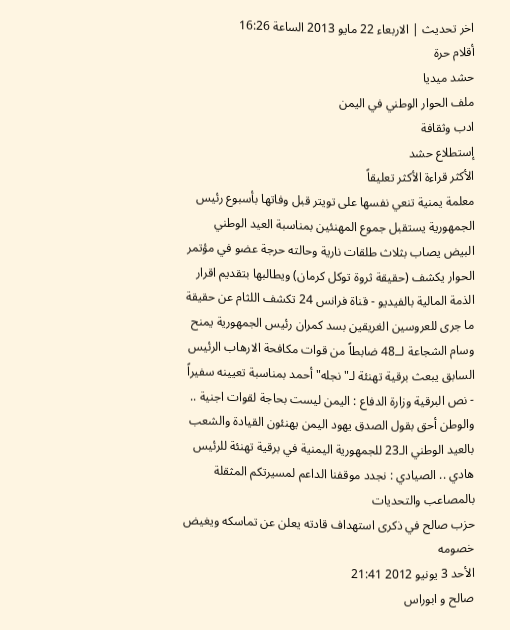اخر تحديث | الاربعاء 22 مايو 2013 الساعة 16:26
أقلام حرة
حشد ميديا
ملف الحوار الوطني في اليمن
ادب وثقافة
إستطلاع حشد
الأكثر قراءة الأكثر تعليقاً
معلمة يمنية تنعي نفسها على تويتر قبل وفاتها بأسبوع رئيس الجمهورية يستقبل جموع المهنئين بمناسبة العيد الوطني البيض يصاب بثلاث طلقات نارية وحالته حرجة عضو في مؤتمر الحوار يكشف (حقيقة ثروة توكل كرمان) ويطالبها بتقديم اقرار الذمة المالية بالفيديو - قناة فرانس 24 تكشف اللثام عن حقيقة ما جرى للعروسين الغريقين بسد كمران رئيس الجمهورية يمنح وسام الشجاعة لــ48 ضابطاً من قوات مكافحة الارهاب الرئيس السابق يبعث برقية تهنئة لـ"نجله" أحمد بمناسبة تعيينه سفيراً - نص البرقية وزارة الدفاع : اليمن ليست بحاجة لقوات اجنية .. والوطن أحق بقول الصدق يهود اليمن يهنئون القيادة والشعب بالعيد الوطني الـ23 للجمهورية اليمنية في برقية تهنئة للرئيس هادي .. الصيادي : نجدد موقفنا الداعم لمسيرتكم المثقلة بالمصاعب والتحديات
حزب صالح في ذكرى استهداف قادته يعلن عن تماسكه ويغيض خصومه
الأحد 3 يونيو 2012 21:41
صالح و ابوراس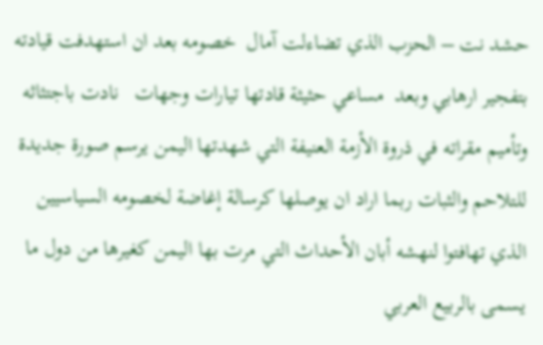حشد نت – الحزب الذي تضاءلت آمال  خصومه بعد ان استهدفت قيادته بتفجير ارهابي وبعد  مساعي حثيثة قادتها تيارات وجهات   نادت باجتثاثه وتأميم مقراته في ذروة الأزمة العنيفة التي شهدتها اليمن يرسم صورة جديدة للتلاحم والثبات ربما اراد ان يوصلها كرسالة إغاضة لخصومه السياسيين الذي تهافتوا لنهشه أبان الأحداث التي مرت بها اليمن كغيرها من دول ما يسمى بالربيع العربي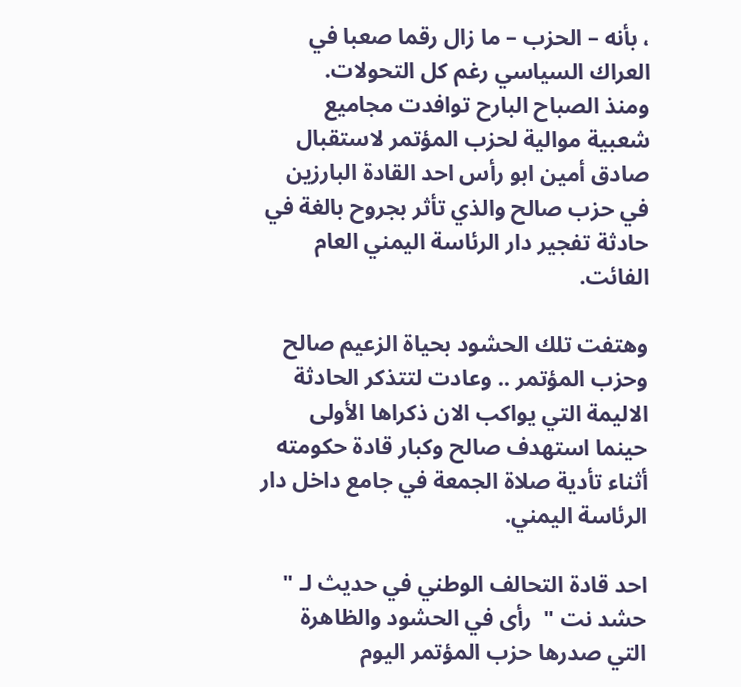، بأنه – الحزب – ما زال رقما صعبا في العراك السياسي رغم كل التحولات.
ومنذ الصباح البارح توافدت مجاميع شعبية موالية لحزب المؤتمر لاستقبال صادق أمين ابو رأس احد القادة البارزين في حزب صالح والذي تأثر بجروح بالغة في حادثة تفجير دار الرئاسة اليمني العام الفائت.

وهتفت تلك الحشود بحياة الزعيم صالح وحزب المؤتمر .. وعادت لتتذكر الحادثة الاليمة التي يواكب الان ذكراها الأولى حينما استهدف صالح وكبار قادة حكومته أثناء تأدية صلاة الجمعة في جامع داخل دار الرئاسة اليمني.

احد قادة التحالف الوطني في حديث لـ " حشد نت "  رأى في الحشود والظاهرة التي صدرها حزب المؤتمر اليوم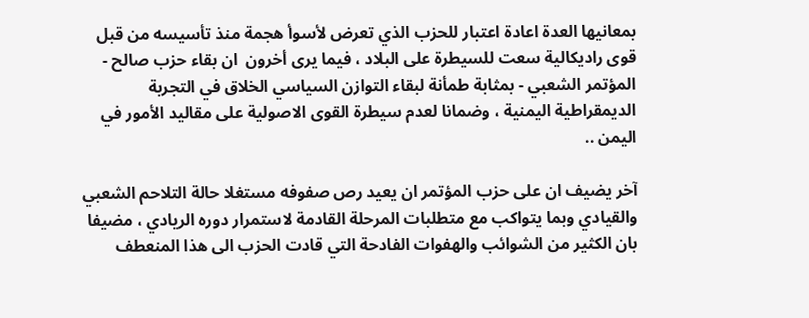بمعانيها العدة اعادة اعتبار للحزب الذي تعرض لأسوأ هجمة منذ تأسيسه من قبل قوى راديكالية سعت للسيطرة على البلاد ، فيما يرى أخرون  ان بقاء حزب صالح - المؤتمر الشعبي - بمثابة طمأنة لبقاء التوازن السياسي الخلاق في التجربة الديمقراطية اليمنية ، وضمانا لعدم سيطرة القوى الاصولية على مقاليد الأمور في اليمن ..

آخر يضيف ان على حزب المؤتمر ان يعيد رص صفوفه مستغلا حالة التلاحم الشعبي والقيادي وبما يتواكب مع متطلبات المرحلة القادمة لاستمرار دوره الريادي ، مضيفا بان الكثير من الشوائب والهفوات الفادحة التي قادت الحزب الى هذا المنعطف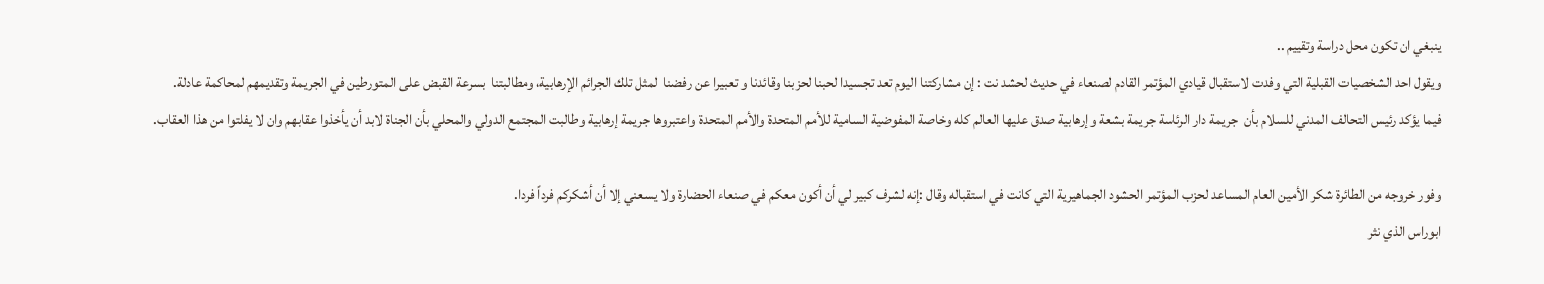ينبغي ان تكون محل دراسة وتقييم ..
ويقول احد الشخصيات القبلية التي وفدت لاستقبال قيادي المؤتمر القادم لصنعاء في حديث لحشد نت : إن مشاركتنا اليوم تعد تجسيدا لحبنا لحزبنا وقائدنا و تعبيرا عن رفضنا  لمثل تلك الجرائم الإرهابية، ومطالبتنا  بسرعة القبض على المتورطين في الجريمة وتقديمهم لمحاكمة عادلة.
فيما يؤكد رئيس التحالف المدني للسلام بأن  جريمة دار الرئاسة جريمة بشعة وإرهابية صدق عليها العالم كله وخاصة المفوضية السامية للأمم المتحدة والأمم المتحدة واعتبروها جريمة إرهابية وطالبت المجتمع الدولي والمحلي بأن الجناة لابد أن يأخذوا عقابهم وان لا يفلتوا من هذا العقاب.

وفور خروجه من الطائرة شكر الأمين العام المساعد لحزب المؤتمر الحشود الجماهيرية التي كانت في استقباله وقال :إنه لشرف كبير لي أن أكون معكم في صنعاء الحضارة ولا يسعني إلا أن أشكركم فرداً فردا.
ابوراس الذي نثر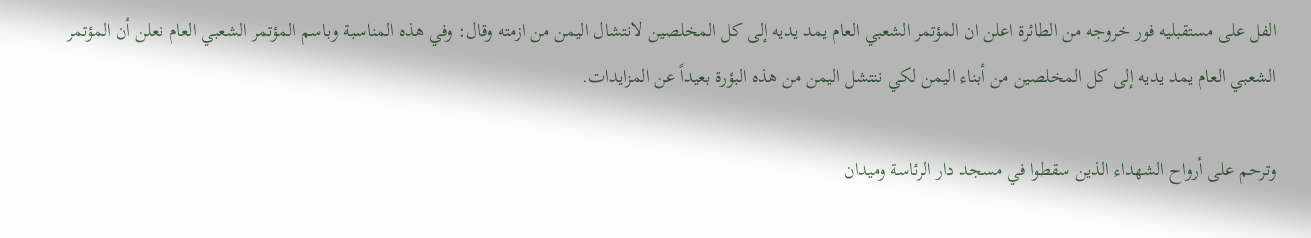الفل على مستقبليه فور خروجه من الطائرة اعلن ان المؤتمر الشعبي العام يمد يديه إلى كل المخلصين لانتشال اليمن من ازمته وقال: وفي هذه المناسبة وباسم المؤتمر الشعبي العام نعلن أن المؤتمر الشعبي العام يمد يديه إلى كل المخلصين من أبناء اليمن لكي ننتشل اليمن من هذه البؤرة بعيداً عن المزايدات.

وترحم على أرواح الشهداء الذين سقطوا في مسجد دار الرئاسة وميدان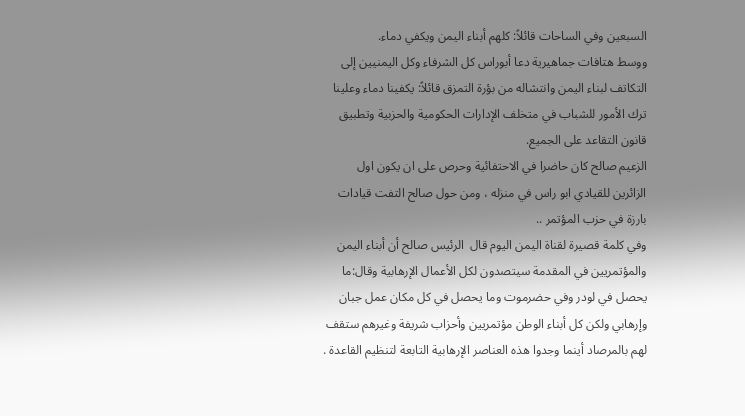السبعين وفي الساحات قائلاً: كلهم أبناء اليمن ويكفي دماء.
ووسط هتافات جماهيرية دعا أبوراس كل الشرفاء وكل اليمنيين إلى التكاتف لبناء اليمن وانتشاله من بؤرة التمزق قائلاً: يكفينا دماء وعلينا ترك الأمور للشباب في متخلف الإدارات الحكومية والحزبية وتطبيق قانون التقاعد على الجميع.
الزعيم صالح كان حاضرا في الاحتفائية وحرص على ان يكون اول الزائرين للقيادي ابو راس في منزله ، ومن حول صالح التفت قيادات بارزة في حزب المؤتمر ..
وفي كلمة قصيرة لقناة اليمن اليوم قال  الرئيس صالح أن أبناء اليمن والمؤتمريين في المقدمة سيتصدون لكل الأعمال الإرهابية وقال:ما يحصل في لودر وفي حضرموت وما يحصل في كل مكان عمل جبان وإرهابي ولكن كل أبناء الوطن مؤتمريين وأحزاب شريفة وغيرهم ستقف لهم بالمرصاد أينما وجدوا هذه العناصر الإرهابية التابعة لتنظيم القاعدة .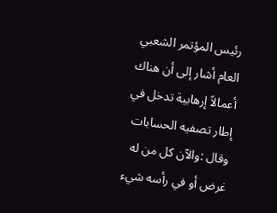رئيس المؤتمر الشعبي العام أشار إلى أن هناك أعمالاً إرهابية تدخل في إطار تصفيه الحسابات وقال :والآن كل من له غرض أو في رأسه شيء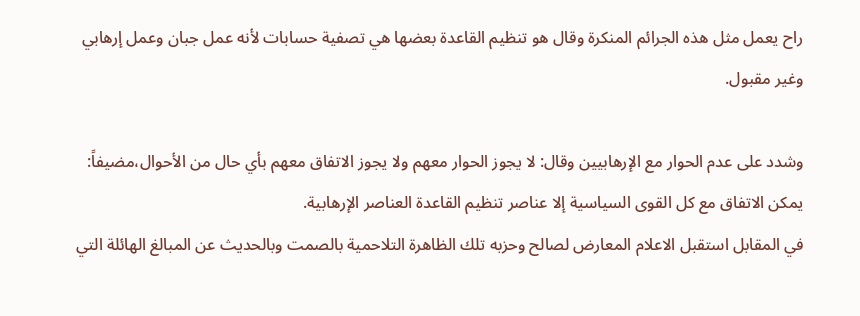راح يعمل مثل هذه الجرائم المنكرة وقال هو تنظيم القاعدة بعضها هي تصفية حسابات لأنه عمل جبان وعمل إرهابي وغير مقبول.

وشدد على عدم الحوار مع الإرهابيين وقال: لا يجوز الحوار معهم ولا يجوز الاتفاق معهم بأي حال من الأحوال،مضيفاً: يمكن الاتفاق مع كل القوى السياسية إلا عناصر تنظيم القاعدة العناصر الإرهابية.
في المقابل استقبل الاعلام المعارض لصالح وحزبه تلك الظاهرة التلاحمية بالصمت وبالحديث عن المبالغ الهائلة التي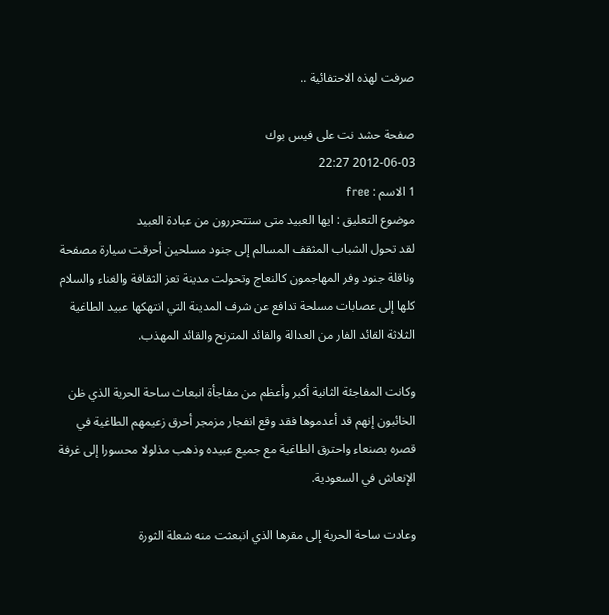صرفت لهذه الاحتفائية ..

صفحة حشد نت على فيس بوك
2012-06-03 22:27
1 الاسم : free
موضوع التعليق : ايها العبيد متى ستتحررون من عبادة العبيد
لقد تحول الشباب المثقف المسالم إلى جنود مسلحين أحرقت سيارة مصفحة وناقلة جنود وفر المهاجمون كالنعاج وتحولت مدينة تعز الثقافة والغناء والسلام كلها إلى عصابات مسلحة تدافع عن شرف المدينة التي انتهكها عبيد الطاغية الثلاثة القائد الفار من العدالة والقائد المترنح والقائد المهذب.

وكانت المفاجئة الثانية أكبر وأعظم من مفاجأة انبعاث ساحة الحرية الذي ظن الخائبون إنهم قد أعدموها فقد وقع انفجار مزمجر أحرق زعيمهم الطاغية في قصره بصنعاء واحترق الطاغية مع جميع عبيده وذهب مذلولا محسورا إلى غرفة الإنعاش في السعودية.

وعادت ساحة الحرية إلى مقرها الذي انبعثت منه شعلة الثورة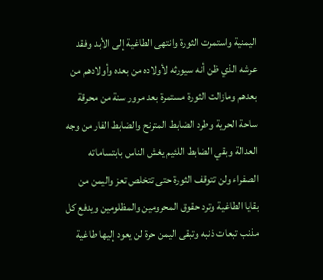اليمنية واستمرت الثورة وانتهى الطاغية إلى الأبد وفقد عرشه الذي ظن أنه سيورثه لأولاده من بعده وأولادهم من بعدهم ومازالت الثورة مستمرة بعد مرور سنة من محرقة ساحة الحرية وطرد الضابط المترنح والضابط الفار من وجه العدالة وبقي الضابط اللئيم يغش الناس بابتساماته الصفراء ولن تتوقف الثورة حتى تتخلص تعز واليمن من بقايا الطاغية وترد حقوق المحرومين والمظلومين ويدفع كل مذنب تبعات ذنبه وتبقى اليمن حرة لن يعود إليها طاغية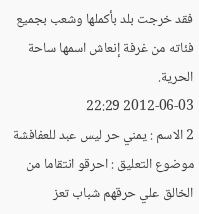فقد خرجت بلد بأكملها وشعب بجميع فئاته من غرفة إنعاش اسمها ساحة الحرية.
2012-06-03 22:29
2 الاسم : يمني حر ليس عبد للعفافشة
موضوع التعليق : احرقو انتقاما من الخالق علي حرقهم شباب تعز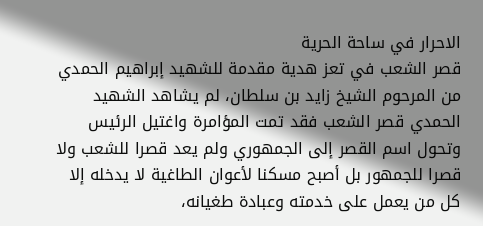الاحرار في ساحة الحرية
قصر الشعب في تعز هدية مقدمة للشهيد إبراهيم الحمدي من المرحوم الشيخ زايد بن سلطان، لم يشاهد الشهيد الحمدي قصر الشعب فقد تمت المؤامرة واغتيل الرئيس وتحول اسم القصر إلى الجمهوري ولم يعد قصرا للشعب ولا قصرا للجمهور بل أصبح مسكنا لأعوان الطاغية لا يدخله إلا كل من يعمل على خدمته وعبادة طغيانه،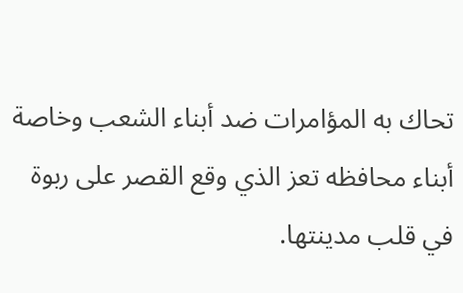تحاك به المؤامرات ضد أبناء الشعب وخاصة أبناء محافظه تعز الذي وقع القصر على ربوة في قلب مدينتها.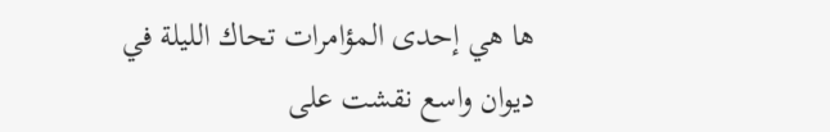ها هي إحدى المؤامرات تحاك الليلة في ديوان واسع نقشت على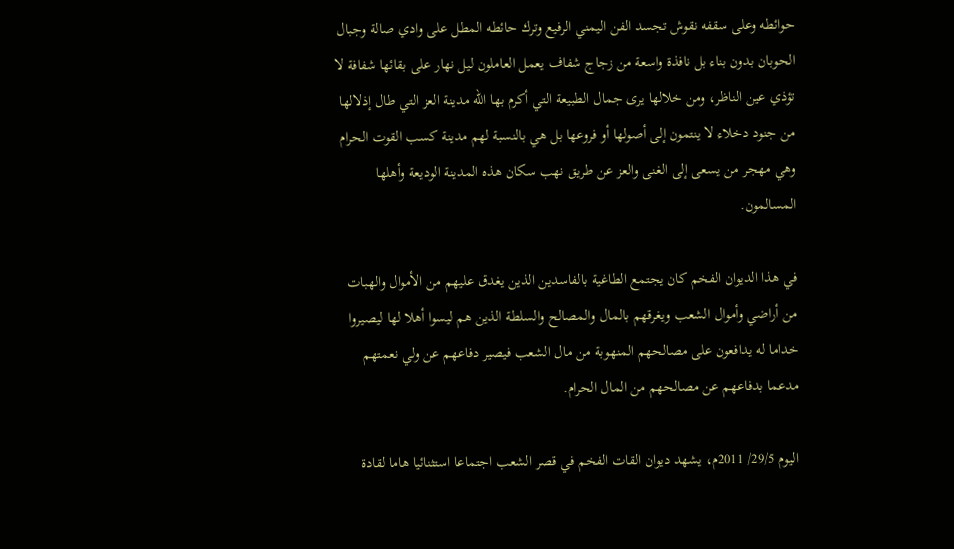حوائطه وعلى سقفه نقوش تجسد الفن اليمني الرفيع وترك حائطه المطل على وادي صالة وجبال الحوبان بدون بناء بل نافذة واسعة من زجاج شفاف يعمل العاملون ليل نهار على بقائها شفافة لا تؤذي عين الناظر، ومن خلالها يرى جمال الطبيعة التي أكرم بها الله مدينة العز التي طال إذلالها من جنود دخلاء لا ينتمون إلى أصولها أو فروعها بل هي بالنسبة لهم مدينة كسب القوت الحرام وهي مهجر من يسعى إلى الغنى والعز عن طريق نهب سكان هذه المدينة الوديعة وأهلها المسالمون.

في هذا الديوان الفخم كان يجتمع الطاغية بالفاسدين الذين يغدق عليهم من الأموال والهبات من أراضي وأموال الشعب ويغرقهم بالمال والمصالح والسلطة الذين هم ليسوا أهلا لها ليصيروا خداما له يدافعون على مصالحهم المنهوبة من مال الشعب فيصير دفاعهم عن ولي نعمتهم مدعما بدفاعهم عن مصالحهم من المال الحرام.

اليوم 29/5/ 2011م، يشهد ديوان القات الفخم في قصر الشعب اجتماعا استثنائيا هاما لقادة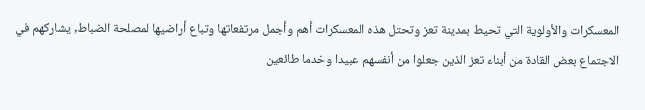المعسكرات والأولوية التي تحيط بمدينة تعز وتحتل هذه المعسكرات أهم وأجمل مرتفعاتها وتباع أراضيها لمصلحة الضباط, يشاركهم في الاجتماع بعض القادة من أبناء تعز الذين جعلوا من أنفسهم عبيدا وخدما طائعين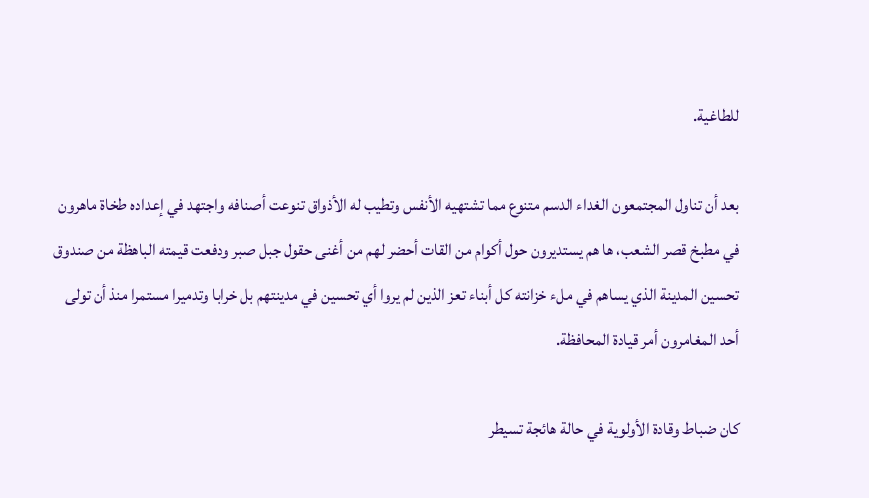للطاغية.

بعد أن تناول المجتمعون الغداء الدسم متنوع مما تشتهيه الأنفس وتطيب له الأذواق تنوعت أصنافه واجتهد في إعداده طخاة ماهرون في مطبخ قصر الشعب، ها هم يستديرون حول أكوام من القات أحضر لهم من أغنى حقول جبل صبر ودفعت قيمته الباهظة من صندوق تحسين المدينة الذي يساهم في ملء خزانته كل أبناء تعز الذين لم يروا أي تحسين في مدينتهم بل خرابا وتدميرا مستمرا منذ أن تولى أحد المغامرون أمر قيادة المحافظة.

كان ضباط وقادة الأولوية في حالة هائجة تسيطر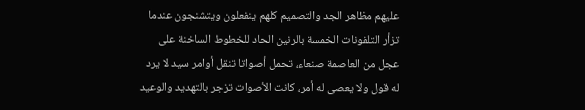عليهم مظاهر الجد والتصميم كلهم ينفعلون ويتشنجون عندما تزأر التلفونات الخمسة بالرنين الحاد للخطوط الساخنة على عجل من العاصمة صنعاء، تحمل أصواتا تنقل أوامر سيد لا يرد له قول ولا يعصى له أمر، كانت الأصوات تزجر بالتهديد والوعيد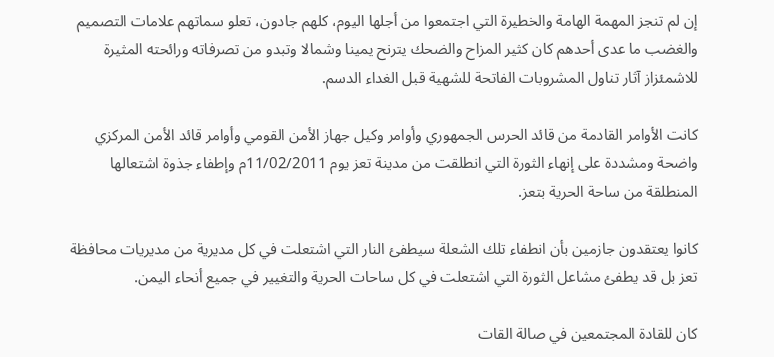إن لم تنجز المهمة الهامة والخطيرة التي اجتمعوا من أجلها اليوم، كلهم جادون، تعلو سماتهم علامات التصميم والغضب ما عدى أحدهم كان كثير المزاح والضحك يترنح يمينا وشمالا وتبدو من تصرفاته ورائحته المثيرة للاشمئزاز آثار تناول المشروبات الفاتحة للشهية قبل الغداء الدسم.

كانت الأوامر القادمة من قائد الحرس الجمهوري وأوامر وكيل جهاز الأمن القومي وأوامر قائد الأمن المركزي واضحة ومشددة على إنهاء الثورة التي انطلقت من مدينة تعز يوم 11/02/2011م وإطفاء جذوة اشتعالها المنطلقة من ساحة الحرية بتعز.

كانوا يعتقدون جازمين بأن انطفاء تلك الشعلة سيطفئ النار التي اشتعلت في كل مديرية من مديريات محافظة تعز بل قد يطفئ مشاعل الثورة التي اشتعلت في كل ساحات الحرية والتغيير في جميع أنحاء اليمن.

كان للقادة المجتمعين في صالة القات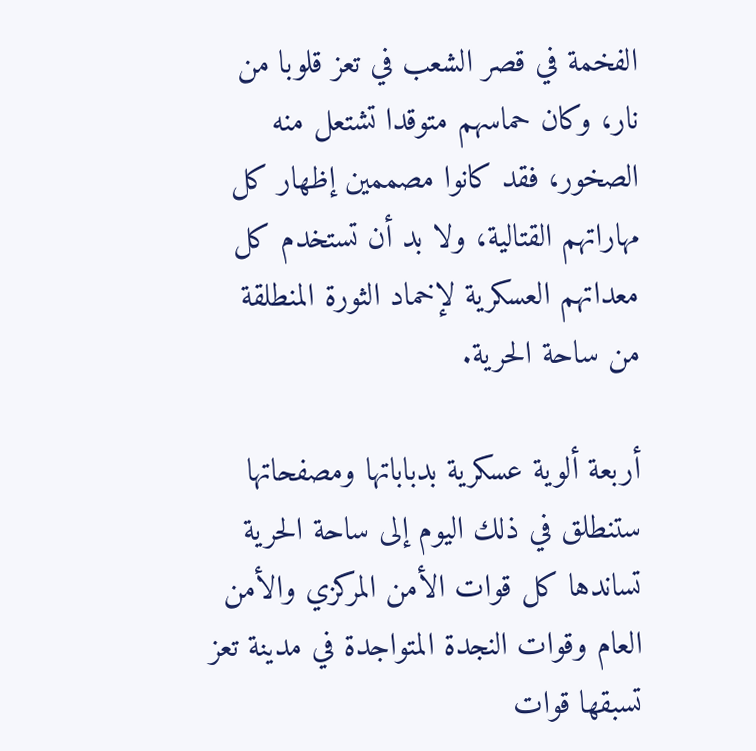الفخمة في قصر الشعب في تعز قلوبا من نار، وكان حماسهم متوقدا تشتعل منه الصخور، فقد كانوا مصممين إظهار كل مهاراتهم القتالية، ولا بد أن تستخدم كل معداتهم العسكرية لإخماد الثورة المنطلقة من ساحة الحرية.

أربعة ألوية عسكرية بدباباتها ومصفحاتها ستنطلق في ذلك اليوم إلى ساحة الحرية تساندها كل قوات الأمن المركزي والأمن العام وقوات النجدة المتواجدة في مدينة تعز تسبقها قوات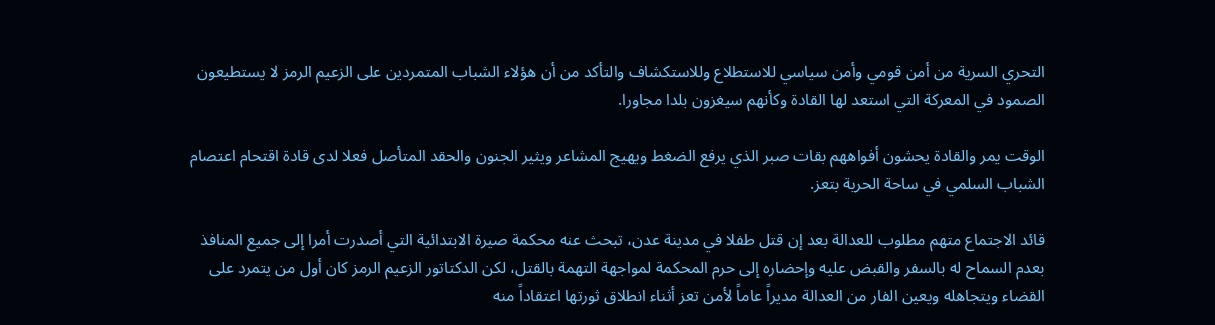التحري السرية من أمن قومي وأمن سياسي للاستطلاع وللاستكشاف والتأكد من أن هؤلاء الشباب المتمردين على الزعيم الرمز لا يستطيعون الصمود في المعركة التي استعد لها القادة وكأنهم سيغزون بلدا مجاورا.

الوقت يمر والقادة يحشون أفواههم بقات صبر الذي يرفع الضغط ويهيج المشاعر ويثير الجنون والحقد المتأصل فعلا لدى قادة اقتحام اعتصام الشباب السلمي في ساحة الحرية بتعز.

قائد الاجتماع متهم مطلوب للعدالة بعد إن قتل طفلا في مدينة عدن، تبحث عنه محكمة صيرة الابتدائية التي أصدرت أمرا إلى جميع المنافذ بعدم السماح له بالسفر والقبض عليه وإحضاره إلى حرم المحكمة لمواجهة التهمة بالقتل، لكن الدكتاتور الزعيم الرمز كان أول من يتمرد على القضاء ويتجاهله ويعين الفار من العدالة مديراً عاماً لأمن تعز أثناء انطلاق ثورتها اعتقاداً منه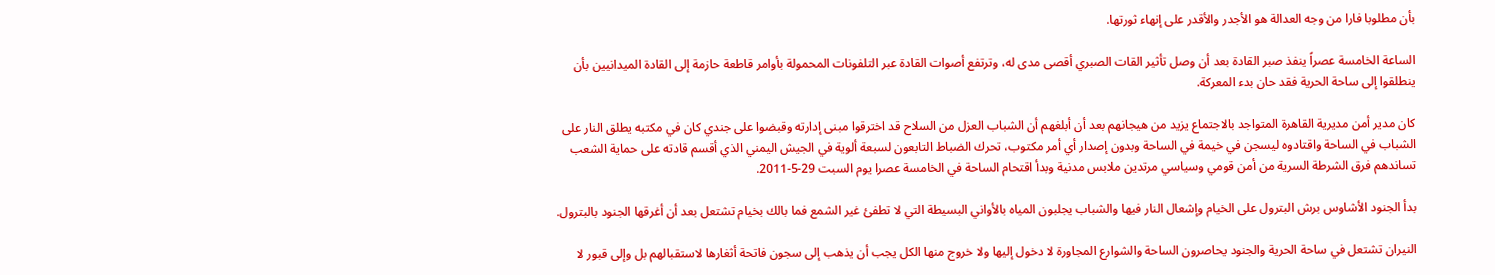بأن مطلوبا فارا من وجه العدالة هو الأجدر والأقدر على إنهاء ثورتها.

الساعة الخامسة عصراً ينفذ صبر القادة بعد أن وصل تأثير القات الصبري أقصى مدى له، وترتفع أصوات القادة عبر التلفونات المحمولة بأوامر قاطعة حازمة إلى القادة الميدانيين بأن ينطلقوا إلى ساحة الحرية فقد حان بدء المعركة.

كان مدير أمن مديرية القاهرة المتواجد بالاجتماع يزيد من هيجانهم بعد أن أبلغهم أن الشباب العزل من السلاح قد اخترقوا مبنى إدارته وقبضوا على جندي كان في مكتبه يطلق النار على الشباب في الساحة واقتادوه ليسجن في خيمة في الساحة وبدون إصدار أي أمر مكتوب، تحرك الضباط التابعون لسبعة ألوية في الجيش اليمني الذي أقسم قادته على حماية الشعب تساندهم فرق الشرطة السرية من أمن قومي وسياسي مرتدين ملابس مدنية وبدأ اقتحام الساحة في الخامسة عصرا يوم السبت 29-5-2011.

بدأ الجنود الأشاوس برش البترول على الخيام وإشعال النار فيها والشباب يجلبون المياه بالأواني البسيطة التي لا تطفئ غير الشمع فما بالك بخيام تشتعل بعد أن أغرقها الجنود بالبترول.

النيران تشتعل في ساحة الحرية والجنود يحاصرون الساحة والشوارع المجاورة لا دخول إليها ولا خروج منها الكل يجب أن يذهب إلى سجون فاتحة أثغارها لاستقبالهم بل وإلى قبور لا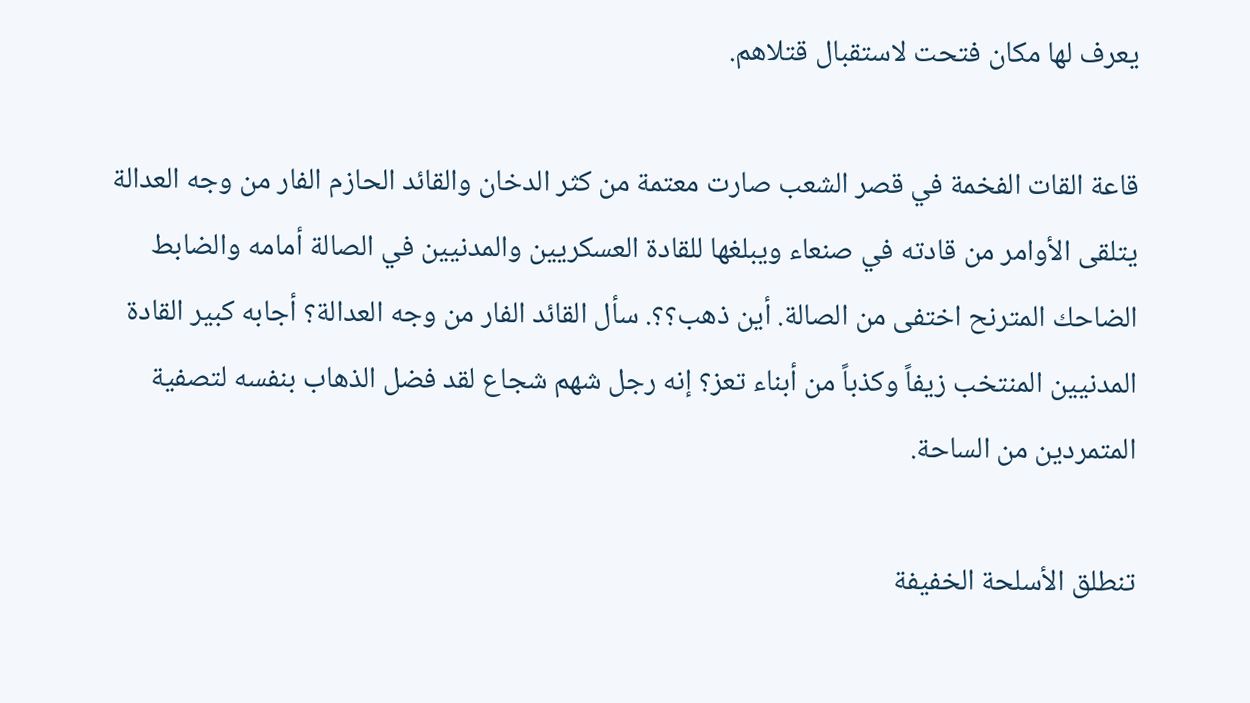يعرف لها مكان فتحت لاستقبال قتلاهم.

قاعة القات الفخمة في قصر الشعب صارت معتمة من كثر الدخان والقائد الحازم الفار من وجه العدالة يتلقى الأوامر من قادته في صنعاء ويبلغها للقادة العسكريين والمدنيين في الصالة أمامه والضابط الضاحك المترنح اختفى من الصالة. أين ذهب؟؟. سأل القائد الفار من وجه العدالة؟ أجابه كبير القادة المدنيين المنتخب زيفاً وكذباً من أبناء تعز؟ إنه رجل شهم شجاع لقد فضل الذهاب بنفسه لتصفية المتمردين من الساحة.

تنطلق الأسلحة الخفيفة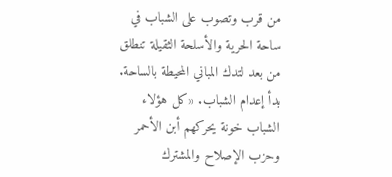من قرب وتصوب على الشباب في ساحة الحرية والأسلحة الثقيلة تنطلق من بعد لتدك المباني المحيطة بالساحة. بدأ إعدام الشباب. «كل هؤلاء الشباب خونة يحركهم أبن الأحمر وحزب الإصلاح والمشترك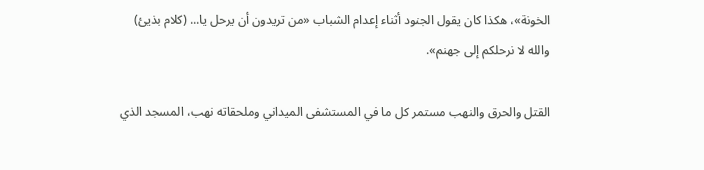الخونة»، هكذا كان يقول الجنود أثناء إعدام الشباب «من تريدون أن يرحل يا... (كلام بذيئ) والله لا نرحلكم إلى جهنم».

القتل والحرق والنهب مستمر كل ما في المستشفى الميداني وملحقاته نهب، المسجد الذي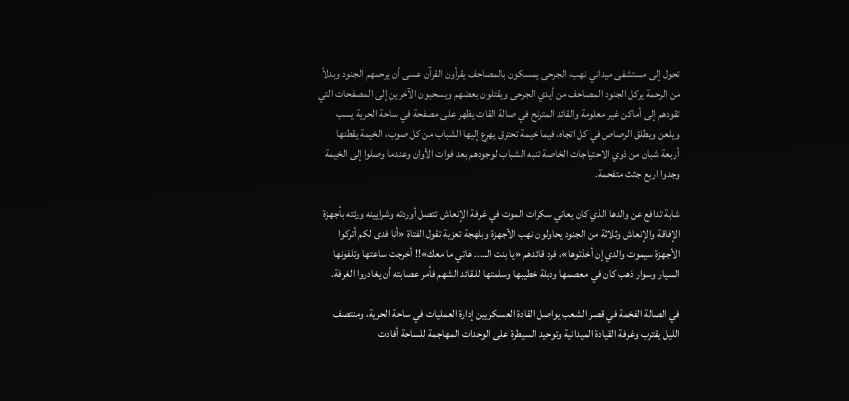تحول إلى مستشفى ميداني نهب، الجرحى يمسكون بالمصاحف يقرأون القرآن عسى أن يرحمهم الجنود وبدلاً من الرحمة يركل الجنود المصاحف من أيدي الجرحى ويقتلون بعضهم ويسحبون الآخرين إلى المصفحات التي تقودهم إلى أماكن غير معلومة والقائد المترنح في صالة القات يظهر على مصفحة في ساحة الحرية يسب ويلعن ويطلق الرصاص في كل اتجاه، فيما خيمة تحترق يهرع إليها الشباب من كل صوب، الخيمة يقطنها أربعة شبان من ذوي الاحتياجات الخاصة تنبه الشباب لوجودهم بعد فوات الأوان وعندما وصلوا إلى الخيمة وجدوا اربع جثث متفحمة.

شابة تدافع عن والدها الذي كان يعاني سكرات الموت في غرفة الإنعاش تتصل أوردته وشرايينه ورئته بأجهزة الإفاقة والإنعاش وثلاثة من الجنود يحاولون نهب الأجهزة وبلهجة تعزية تقول الفتاة «أنا فدى لكم أتركوا الأجهزة سيموت والدي إن أخذتوها»، فرد قائدهم «يا بنت الـ.... هاتي ما معك»!! أخرجت ساعتها وتلفونها السيار وسوار ذهب كان في معصمها ودبلة خطيبها وسلمتها للـقائد الشهم فأمر عصابته أن يغادروا الغرفة.

في الصالة الفخمة في قصر الشعب يواصل القادة العسكريين إدارة العمليات في ساحة الحرية، ومنتصف الليل يقترب وغرفة القيادة الميدانية وتوحيد السيطرة على الوحدات المهاجمة للساحة أفادت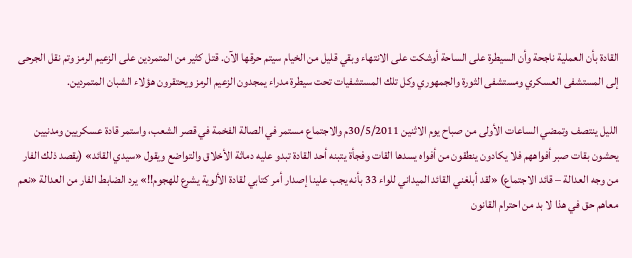القادة بأن العملية ناجحة وأن السيطرة على الساحة أوشكت على الانتهاء وبقي قليل من الخيام سيتم حرقها الآن. قتل كثير من المتمردين على الزعيم الرمز وتم نقل الجرحى إلى المستشفى العسكري ومستشفى الثورة والجمهوري وكل تلك المستشفيات تحت سيطرة مدراء يمجدون الزعيم الرمز ويحتقرون هؤلاء الشبان المتمردين.

الليل ينتصف وتمضي الساعات الأولى من صباح يوم الاثنين 30/5/2011م والاجتماع مستمر في الصالة الفخمة في قصر الشعب، واستمر قادة عسكريين ومدنيين يحشون بقات صبر أفواههم فلا يكادون ينطقون من أفواه يسدها القات وفجأة يتبنه أحد القادة تبدو عليه دماثة الأخلاق والتواضع ويقول «سيدي القائد» (يقصد ذلك الفار من وجه العدالة – قائد الاجتماع) «لقد أبلغني القائد الميداني للواء 33 بأنه يجب علينا إصدار أمر كتابي لقادة الألوية يشرع للهجوم!!» يرد الضابط الفار من العدالة «نعم معاهم حق في هذا لا بد من احترام القانون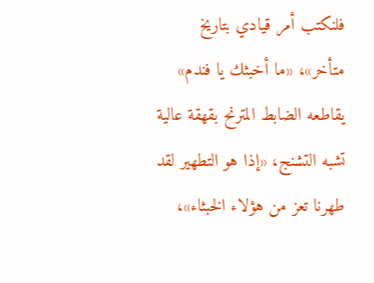فلنكتب أمر قيادي بتاريخ متأخر»، «ما أخبثك يا فندم» يقاطعه الضابط المترنح بقهقة عالية تشبه التشنج، «إذا هو التطهير لقد طهرنا تعز من هؤلاء الخبثاء»،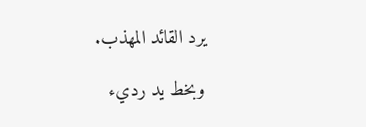يرد القائد المهذب.

وبخط يد رديء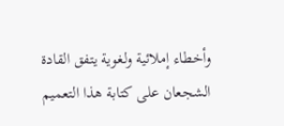وأخطاء إملائية ولغوية يتفق القادة الشجعان على كتابة هذا التعميم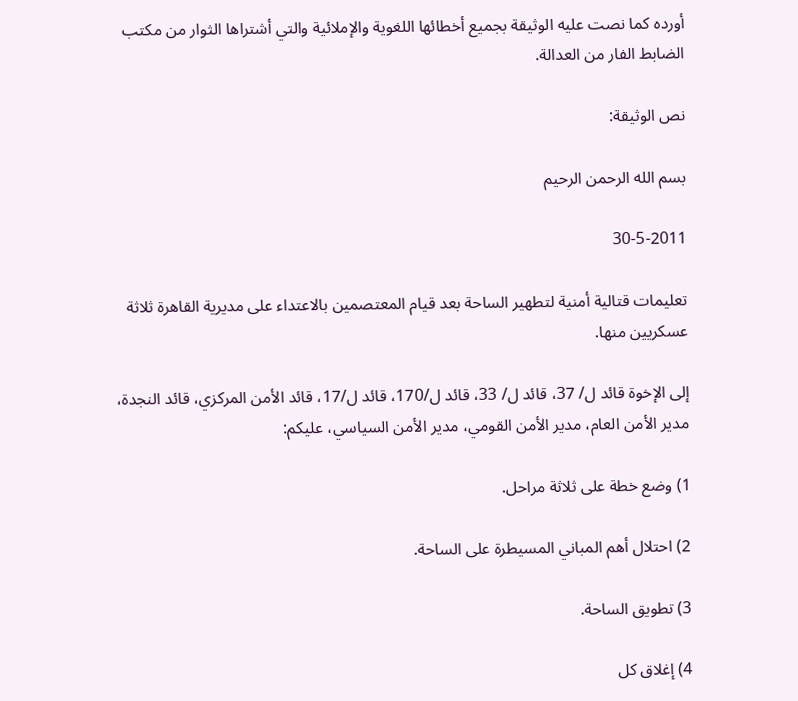أورده كما نصت عليه الوثيقة بجميع أخطائها اللغوية والإملائية والتي أشتراها الثوار من مكتب الضابط الفار من العدالة.

نص الوثيقة:

بسم الله الرحمن الرحيم

30-5-2011

تعليمات قتالية أمنية لتطهير الساحة بعد قيام المعتصمين بالاعتداء على مديرية القاهرة ثلاثة عسكريين منها.

إلى الإخوة قائد ل/ 37، قائد ل/ 33، قائد ل/170، قائد ل/17، قائد الأمن المركزي، قائد النجدة، مدير الأمن العام، مدير الأمن القومي، مدير الأمن السياسي، عليكم:

1) وضع خطة على ثلاثة مراحل.

2) احتلال أهم المباني المسيطرة على الساحة.

3) تطويق الساحة.

4) إغلاق كل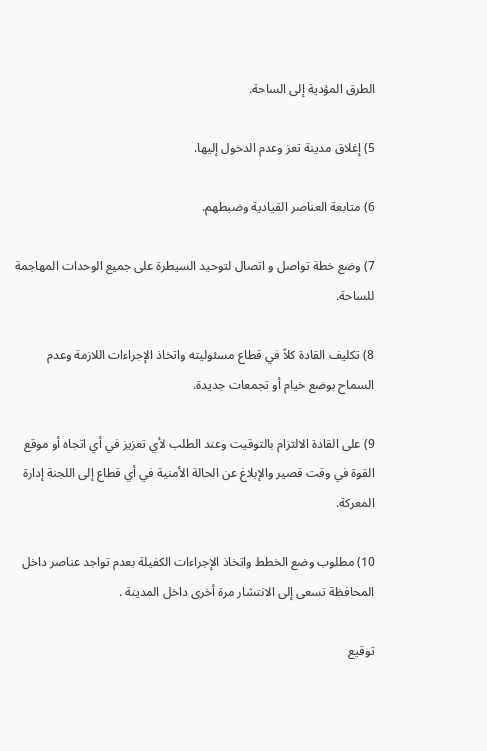الطرق المؤدية إلى الساحة.

5) إغلاق مدينة تعز وعدم الدخول إليها.

6) متابعة العناصر القيادية وضبطهم.

7) وضع خطة تواصل و اتصال لتوحيد السيطرة على جميع الوحدات المهاجمة للساحة.

8) تكليف القادة كلاً في قطاع مسئوليته واتخاذ الإجراءات اللازمة وعدم السماح بوضع خيام أو تجمعات جديدة.

9) على القادة الالتزام بالتوقيت وعند الطلب لأي تعزيز في أي اتجاه أو موقع القوة في وقت قصير والإبلاغ عن الحالة الأمنية في أي قطاع إلى اللجنة إدارة المعركة.

10) مطلوب وضع الخطط واتخاذ الإجراءات الكفيلة بعدم تواجد عناصر داخل المحافظة تسعى إلى الانتشار مرة أخرى داخل المدينة .

توقيع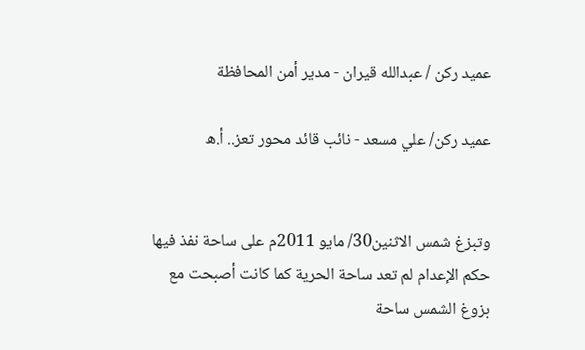عميد ركن / عبدالله قيران - مدير أمن المحافظة

عميد ركن/ علي مسعد - نائب قائد محور تعز.. أ.ه


وتبزغ شمس الاثنين30/ مايو 2011م على ساحة نفذ فيها حكم الإعدام لم تعد ساحة الحرية كما كانت أصبحت مع بزوغ الشمس ساحة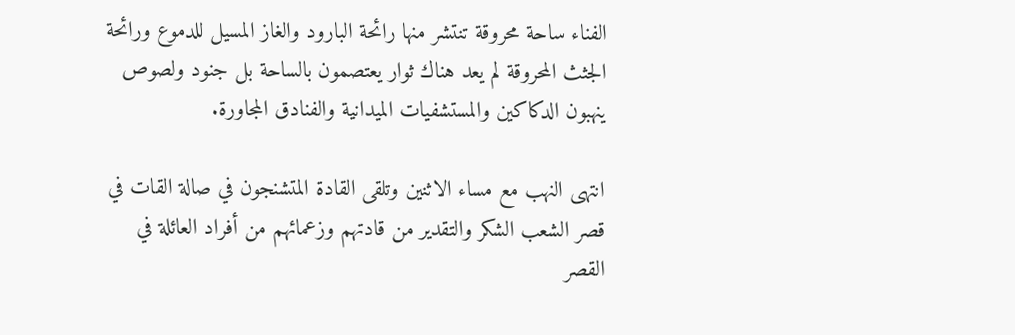الفناء ساحة محروقة تنتشر منها رائحة البارود والغاز المسيل للدموع ورائحة الجثث المحروقة لم يعد هناك ثوار يعتصمون بالساحة بل جنود ولصوص ينهبون الدكاكين والمستشفيات الميدانية والفنادق المجاورة.

انتهى النهب مع مساء الاثنين وتلقى القادة المتشنجون في صالة القات في قصر الشعب الشكر والتقدير من قادتهم وزعمائهم من أفراد العائلة في القصر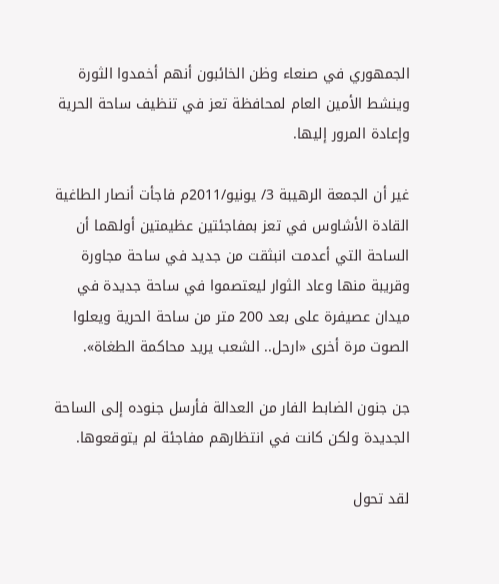الجمهوري في صنعاء وظن الخائبون أنهم أخمدوا الثورة وينشط الأمين العام لمحافظة تعز في تنظيف ساحة الحرية وإعادة المرور إليها.

غير أن الجمعة الرهيبة 3/ يونيو/2011م فاجأت أنصار الطاغية القادة الأشاوس في تعز بمفاجئتين عظيمتين أولهما أن الساحة التي أعدمت انبثقت من جديد في ساحة مجاورة وقريبة منها وعاد الثوار ليعتصموا في ساحة جديدة في ميدان عصيفرة على بعد 200 متر من ساحة الحرية ويعلوا الصوت مرة أخرى «ارحل.. الشعب يريد محاكمة الطغاة».

جن جنون الضابط الفار من العدالة فأرسل جنوده إلى الساحة الجديدة ولكن كانت في انتظارهم مفاجئة لم يتوقعوها.

لقد تحول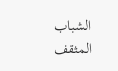الشباب المثقف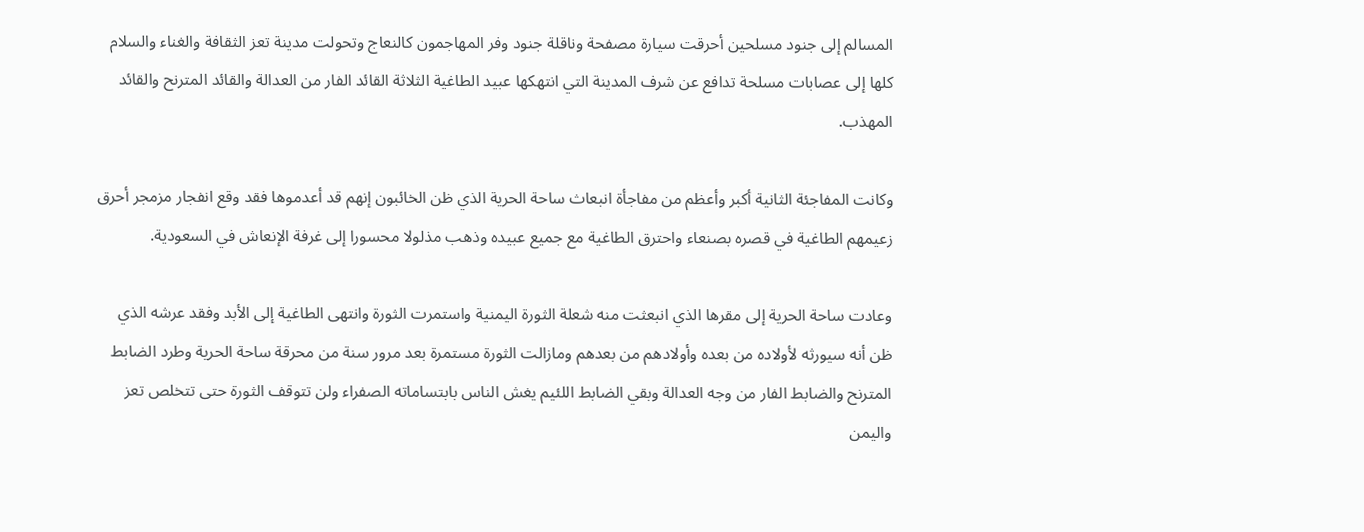المسالم إلى جنود مسلحين أحرقت سيارة مصفحة وناقلة جنود وفر المهاجمون كالنعاج وتحولت مدينة تعز الثقافة والغناء والسلام كلها إلى عصابات مسلحة تدافع عن شرف المدينة التي انتهكها عبيد الطاغية الثلاثة القائد الفار من العدالة والقائد المترنح والقائد المهذب.

وكانت المفاجئة الثانية أكبر وأعظم من مفاجأة انبعاث ساحة الحرية الذي ظن الخائبون إنهم قد أعدموها فقد وقع انفجار مزمجر أحرق زعيمهم الطاغية في قصره بصنعاء واحترق الطاغية مع جميع عبيده وذهب مذلولا محسورا إلى غرفة الإنعاش في السعودية.

وعادت ساحة الحرية إلى مقرها الذي انبعثت منه شعلة الثورة اليمنية واستمرت الثورة وانتهى الطاغية إلى الأبد وفقد عرشه الذي ظن أنه سيورثه لأولاده من بعده وأولادهم من بعدهم ومازالت الثورة مستمرة بعد مرور سنة من محرقة ساحة الحرية وطرد الضابط المترنح والضابط الفار من وجه العدالة وبقي الضابط اللئيم يغش الناس بابتساماته الصفراء ولن تتوقف الثورة حتى تتخلص تعز واليمن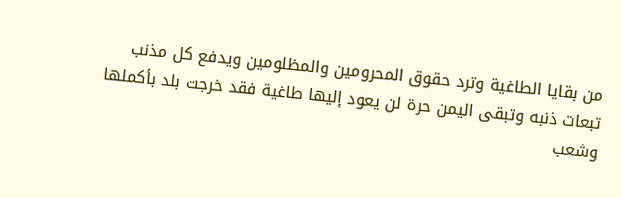من بقايا الطاغية وترد حقوق المحرومين والمظلومين ويدفع كل مذنب تبعات ذنبه وتبقى اليمن حرة لن يعود إليها طاغية فقد خرجت بلد بأكملها وشعب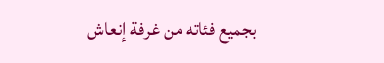بجميع فئاته من غرفة إنعاش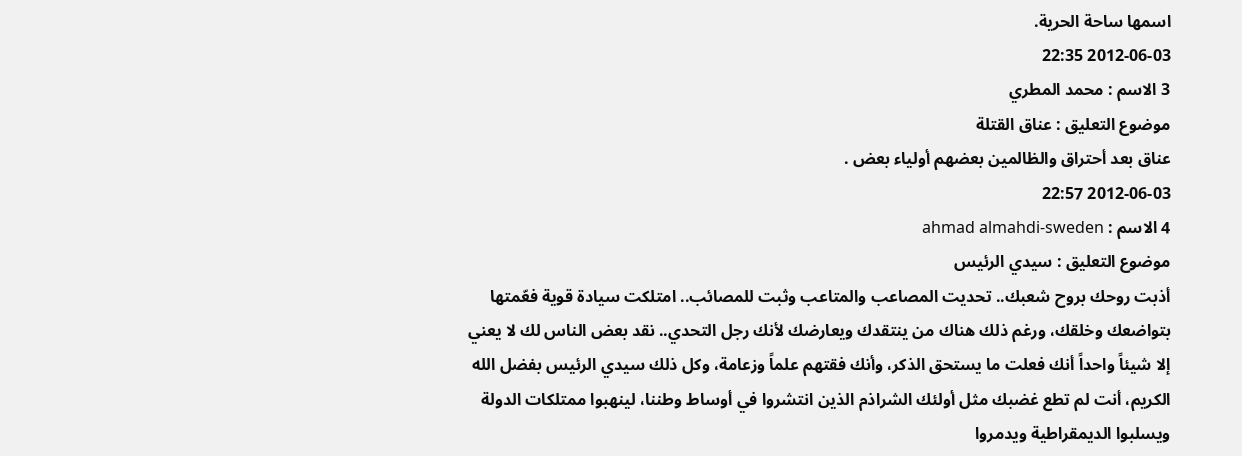اسمها ساحة الحرية.
2012-06-03 22:35
3 الاسم : محمد المطري
موضوع التعليق : عناق القتلة
عناق بعد أحتراق والظالمين بعضهم أولياء بعض .
2012-06-03 22:57
4 الاسم : ahmad almahdi-sweden
موضوع التعليق : سيدي الرئيس
أذبت روحك بروح شعبك.. تحديت المصاعب والمتاعب وثبت للمصائب.. امتلكت سيادة قوية فعّمتها بتواضعك وخلقك، ورغم ذلك هناك من ينتقدك ويعارضك لأنك رجل التحدي.. نقد بعض الناس لك لا يعني إلا شيئاً واحداً أنك فعلت ما يستحق الذكر، وأنك فقتهم علماً وزعامة، وكل ذلك سيدي الرئيس بفضل الله الكريم، أنت لم تطع غضبك مثل أولئك الشراذم الذين انتشروا في أوساط وطننا، لينهبوا ممتلكات الدولة ويسلبوا الديمقراطية ويدمروا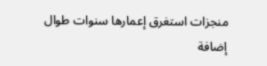منجزات استغرق إعمارها سنوات طوال
إضافة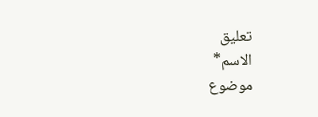تعليق
الاسم*
موضوع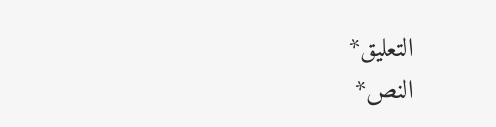التعليق*
النص*